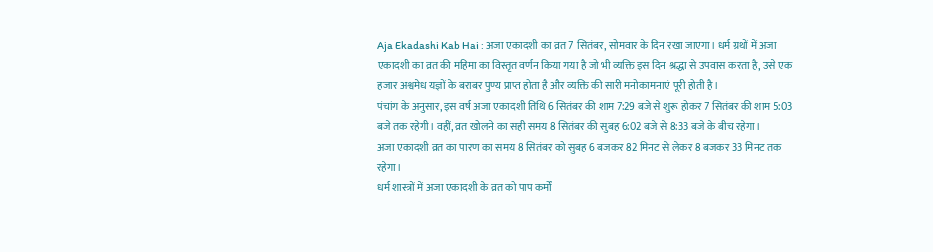Aja Ekadashi Kab Hai : अजा एकादशी का व्रत 7 सितंबर, सोमवार के दिन रखा जाएगा। धर्म ग्रथों में अजा एकादशी का व्रत की महिमा का विस्तृत वर्णन किया गया है जो भी व्यक्ति इस दिन श्रद्धा से उपवास करता है, उसे एक हजार अश्वमेध यज्ञों के बराबर पुण्य प्राप्त होता है और व्यक्ति की सारी मनोकामनाएं पूरी होती है।
पंचांग के अनुसार, इस वर्ष अजा एकादशी तिथि 6 सितंबर की शाम 7:29 बजे से शुरू होकर 7 सितंबर की शाम 5:03 बजे तक रहेगी। वहीं, व्रत खोलने का सही समय 8 सितंबर की सुबह 6:02 बजे से 8:33 बजे के बीच रहेगा।
अजा एकादशी व्रत का पारण का समय 8 सितंबर को सुबह 6 बजकर 82 मिनट से लेकर 8 बजकर 33 मिनट तक रहेगा।
धर्म शास्त्रों में अजा एकादशी के व्रत को पाप कर्मों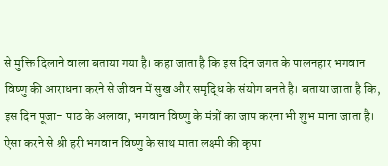से मुक्ति दिलाने वाला बताया गया है। कहा जाता है कि इस दिन जगत के पालनहार भगवान विष्णु की आराधना करने से जीवन में सुख और समृद्धि के संयोग बनते है। बताया जाता है कि, इस दिन पूजा- पाठ के अलावा, भगवान विष्णु के मंत्रों का जाप करना भी शुभ माना जाता है। ऐसा करने से श्री हरी भगवान विष्णु के साथ माता लक्ष्मी की कृपा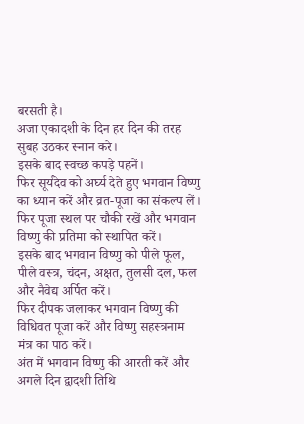बरसती है।
अजा एकादशी के दिन हर दिन की तरह सुबह उठकर स्नान करे।
इसके बाद स्वच्छ कपड़े पहनें।
फिर सूर्यदेव को अर्घ्य देते हुए भगवान विष्णु का ध्यान करें और व्रत-पूजा का संकल्प लें।
फिर पूजा स्थल पर चौकी रखें और भगवान विष्णु की प्रतिमा को स्थापित करें।
इसके बाद भगवान विष्णु को पीले फूल, पीले वस्त्र, चंदन, अक्षत, तुलसी दल, फल और नैवेद्य अर्पित करें।
फिर दीपक जलाकर भगवान विष्णु की विधिवत पूजा करें और विष्णु सहस्त्रनाम मंत्र का पाठ करें।
अंत में भगवान विष्णु की आरती करें और अगले दिन द्वादशी तिथि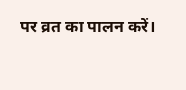पर व्रत का पालन करें।